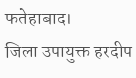फतेहाबाद।
जिला उपायुक्त हरदीप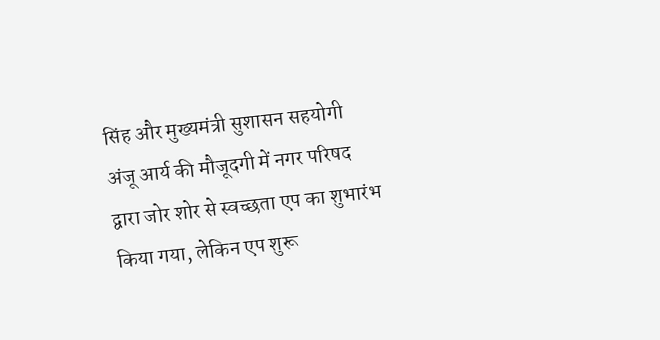सिंह और मुख्यमंत्री सुशासन सहयोगी अंजू आर्य की मौजूदगी में नगर परिषद द्वारा जोर शोर से स्वच्छता एप का शुभारंभ किया गया, लेकिन एप शुरू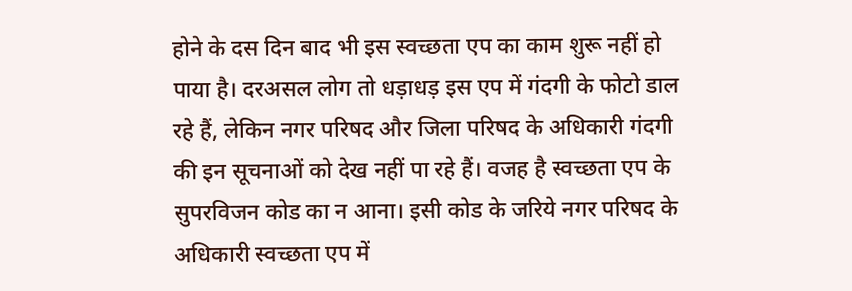होने के दस दिन बाद भी इस स्वच्छता एप का काम शुरू नहीं हो पाया है। दरअसल लोग तो धड़ाधड़ इस एप में गंदगी के फोटो डाल रहे हैं, लेकिन नगर परिषद और जिला परिषद के अधिकारी गंदगी की इन सूचनाओं को देख नहीं पा रहे हैं। वजह है स्वच्छता एप के सुपरविजन कोड का न आना। इसी कोड के जरिये नगर परिषद के अधिकारी स्वच्छता एप में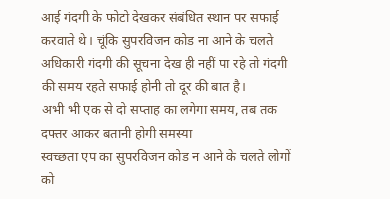आई गंदगी के फोटो देखकर संबंधित स्थान पर सफाई करवाते थे। चूंकि सुपरविजन कोड ना आने के चलते अधिकारी गंदगी की सूचना देख ही नहीं पा रहे तो गंदगी की समय रहते सफाई होनी तो दूर की बात है।
अभी भी एक से दो सप्ताह का लगेगा समय, तब तक दफ्तर आकर बतानी होगी समस्या
स्वच्छता एप का सुपरविजन कोड न आने के चलते लोगों को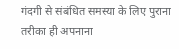गंदगी से संबंधित समस्या के लिए पुराना तरीका ही अपनाना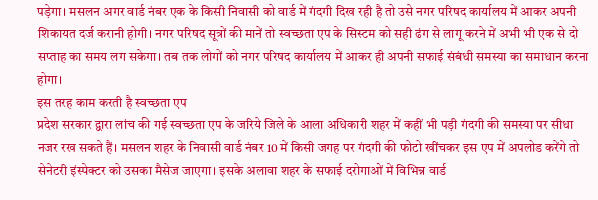पड़ेगा। मसलन अगर वार्ड नंबर एक के किसी निवासी को वार्ड में गंदगी दिख रही है तो उसे नगर परिषद कार्यालय में आकर अपनी शिकायत दर्ज करानी होगी। नगर परिषद सूत्रों की मानें तो स्वच्छता एप के सिस्टम को सही ढंग से लागू करने में अभी भी एक से दो सप्ताह का समय लग सकेगा। तब तक लोगों को नगर परिषद कार्यालय में आकर ही अपनी सफाई संबंधी समस्या का समाधान करना होगा।
इस तरह काम करती है स्वच्छता एप
प्रदेश सरकार द्वारा लांच की गई स्वच्छता एप के जरिये जिले के आला अधिकारी शहर में कहीं भी पड़ी गंदगी की समस्या पर सीधा नजर रख सकते हैं। मसलन शहर के निवासी वार्ड नंबर 10 में किसी जगह पर गंदगी की फोटो खींचकर इस एप में अपलोड करेंगे तो सेनेटरी इंस्पेक्टर को उसका मैसेज जाएगा। इसके अलावा शहर के सफाई दरोगाओं में विभिन्न वार्ड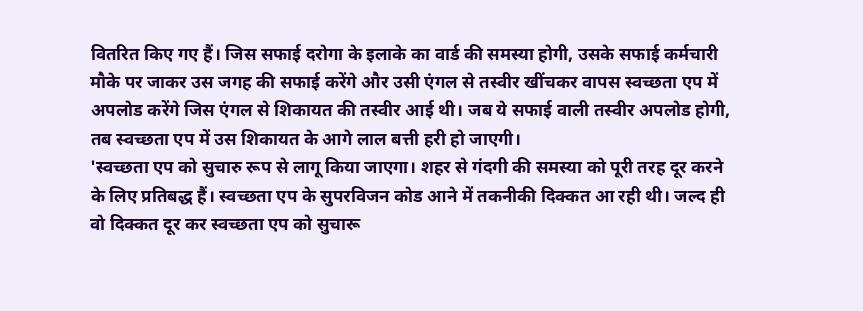वितरित किए गए हैं। जिस सफाई दरोगा के इलाके का वार्ड की समस्या होगी, उसके सफाई कर्मचारी मौके पर जाकर उस जगह की सफाई करेंगे और उसी एंगल से तस्वीर खींचकर वापस स्वच्छता एप में अपलोड करेंगे जिस एंगल से शिकायत की तस्वीर आई थी। जब ये सफाई वाली तस्वीर अपलोड होगी, तब स्वच्छता एप में उस शिकायत के आगे लाल बत्ती हरी हो जाएगी।
'स्वच्छता एप को सुचारु रूप से लागू किया जाएगा। शहर से गंदगी की समस्या को पूरी तरह दूर करने के लिए प्रतिबद्ध हैं। स्वच्छता एप के सुपरविजन कोड आने में तकनीकी दिक्कत आ रही थी। जल्द ही वो दिक्कत दूर कर स्वच्छता एप को सुचारू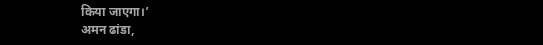किया जाएगा।’
अमन ढांडा,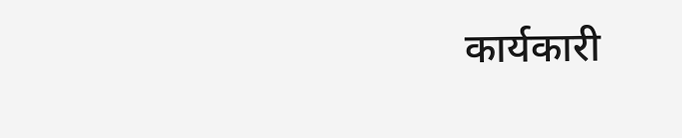कार्यकारी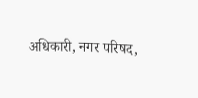अधिकारी, नगर परिषद,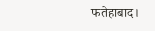फतेहाबाद।